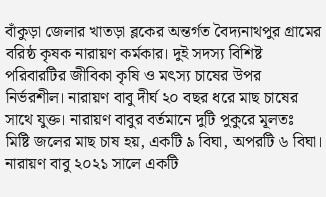বাঁকুড়া জেলার খাতড়া ব্লকের অন্তর্গত বৈদ্যনাথপুর গ্রামের বরিষ্ঠ কৃষক নারায়ণ কর্মকার। দুই সদস্য বিশিষ্ট পরিবারটির জীবিকা কৃষি ও মৎস্য চাষের উপর নির্ভরশীল। নারায়ণ বাবু দীর্ঘ ২০ বছর ধরে মাছ চাষের সাথে যুক্ত। নারায়ণ বাবুর বর্তমানে দুটি পুকুরে মূলতঃ মিষ্টি জলের মাছ চাষ হয়, একটি ৯ বিঘা, অপরটি ৬ বিঘা। নারায়ণ বাবু ২০২১ সালে একটি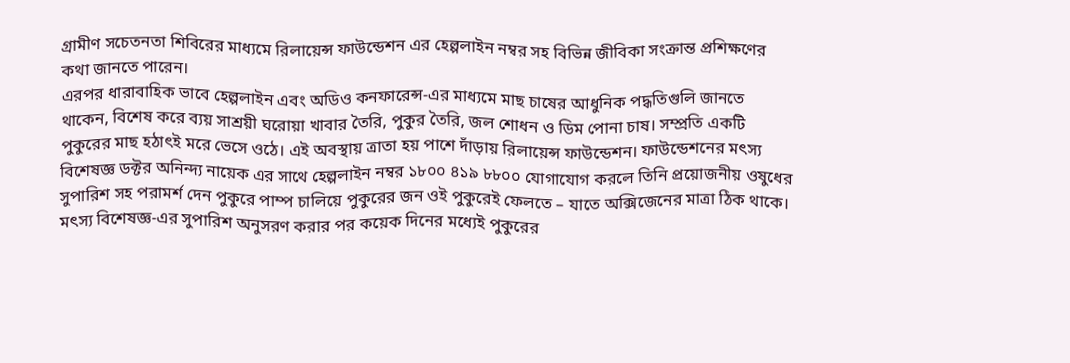গ্রামীণ সচেতনতা শিবিরের মাধ্যমে রিলায়েন্স ফাউন্ডেশন এর হেল্পলাইন নম্বর সহ বিভিন্ন জীবিকা সংক্রান্ত প্রশিক্ষণের কথা জানতে পারেন।
এরপর ধারাবাহিক ভাবে হেল্পলাইন এবং অডিও কনফারেন্স-এর মাধ্যমে মাছ চাষের আধুনিক পদ্ধতিগুলি জানতে থাকেন, বিশেষ করে ব্যয় সাশ্রয়ী ঘরোয়া খাবার তৈরি, পুকুর তৈরি, জল শোধন ও ডিম পোনা চাষ। সম্প্রতি একটি পুকুরের মাছ হঠাৎই মরে ভেসে ওঠে। এই অবস্থায় ত্রাতা হয় পাশে দাঁড়ায় রিলায়েন্স ফাউন্ডেশন। ফাউন্ডেশনের মৎস্য বিশেষজ্ঞ ডক্টর অনিন্দ্য নায়েক এর সাথে হেল্পলাইন নম্বর ১৮০০ ৪১৯ ৮৮০০ যোগাযোগ করলে তিনি প্রয়োজনীয় ওষুধের সুপারিশ সহ পরামর্শ দেন পুকুরে পাম্প চালিয়ে পুকুরের জন ওই পুকুরেই ফেলতে – যাতে অক্সিজেনের মাত্রা ঠিক থাকে। মৎস্য বিশেষজ্ঞ-এর সুপারিশ অনুসরণ করার পর কয়েক দিনের মধ্যেই পুকুরের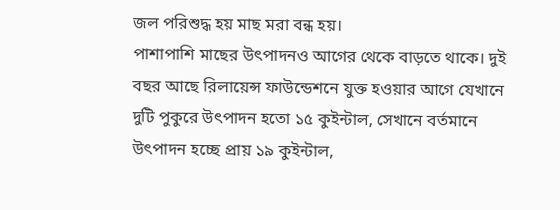জল পরিশুদ্ধ হয় মাছ মরা বন্ধ হয়।
পাশাপাশি মাছের উৎপাদনও আগের থেকে বাড়তে থাকে। দুই বছর আছে রিলায়েন্স ফাউন্ডেশনে যুক্ত হওয়ার আগে যেখানে দুটি পুকুরে উৎপাদন হতো ১৫ কুইন্টাল, সেখানে বর্তমানে উৎপাদন হচ্ছে প্রায় ১৯ কুইন্টাল,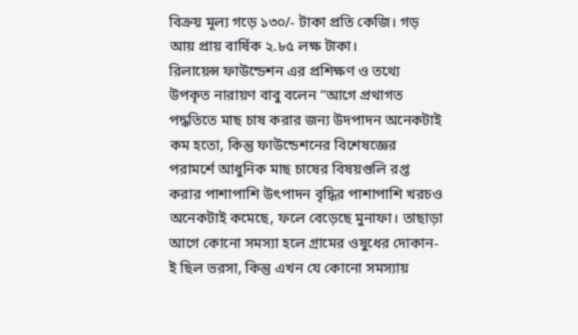বিক্রয় মূল্য গড়ে ১৩০/- টাকা প্রতি কেজি। গড় আয় প্রায় বার্ষিক ২.৮৫ লক্ষ টাকা।
রিলায়েন্স ফাউন্ডেশন এর প্রশিক্ষণ ও তথ্যে উপকৃত নারায়ণ বাবু বলেন “আগে প্রথাগত পদ্ধতিতে মাছ চাষ করার জন্য উদপাদন অনেকটাই কম হতো, কিন্তু ফাউন্ডেশনের বিশেষজ্ঞের পরামর্শে আধুনিক মাছ চাষের বিষয়গুলি রপ্ত করার পাশাপাশি উৎপাদন বৃদ্ধির পাশাপাশি খরচও অনেকটাই কমেছে, ফলে বেড়েছে মুনাফা। তাছাড়া আগে কোনো সমস্যা হলে গ্রামের ওষুধের দোকান-ই ছিল ভরসা, কিন্তু এখন যে কোনো সমস্যায়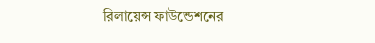রিলায়েন্স ফাউন্ডেশনের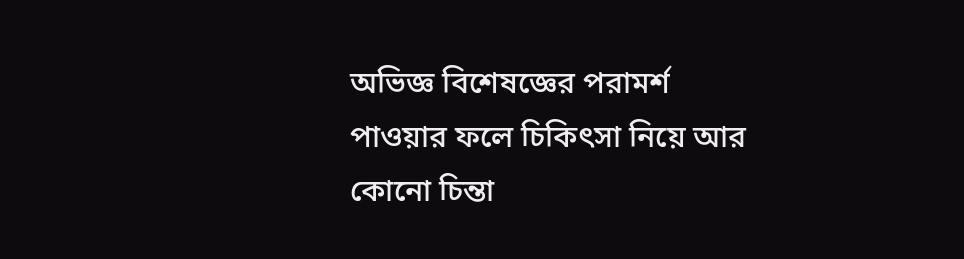অভিজ্ঞ বিশেষজ্ঞের পরামর্শ পাওয়ার ফলে চিকিৎসা নিয়ে আর কোনো চিন্তা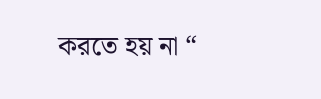করতে হয় না “